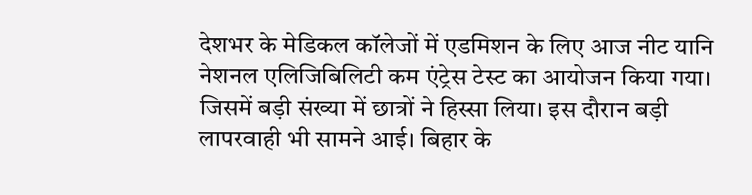देशभर के मेडिकल कॉलेजों में एडमिशन के लिए आज नीट यानि नेशनल एलिजिबिलिटी कम एंट्रेस टेस्ट का आयोजन किया गया। जिसमें बड़ी संख्या में छात्रों ने हिस्सा लिया। इस दौरान बड़ी लापरवाही भी सामने आई। बिहार के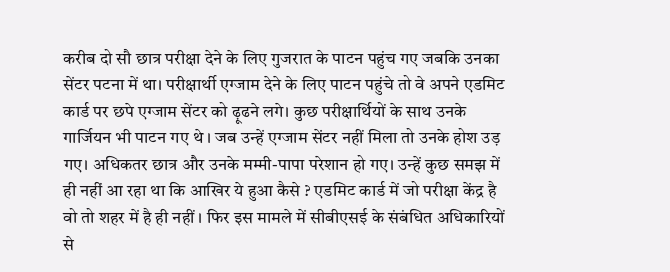करीब दो सौ छात्र परीक्षा देने के लिए गुजरात के पाटन पहुंच गए जबकि उनका सेंटर पटना में था। परीक्षार्थी एग्जाम देने के लिए पाटन पहुंचे तो वे अपने एडमिट कार्ड पर छपे एग्जाम सेंटर को ढ़ूढने लगे। कुछ परीक्षार्थियों के साथ उनके गार्जियन भी पाटन गए थे । जब उन्हें एग्जाम सेंटर नहीं मिला तो उनके होश उड़ गए। अधिकतर छात्र और उनके मम्मी-पापा परेशान हो गए। उन्हें कुछ समझ में ही नहीं आ रहा था कि आखिर ये हुआ कैसे ? एडमिट कार्ड में जो परीक्षा केंद्र है वो तो शहर में है ही नहीं । फिर इस मामले में सीबीएसई के संबंधित अधिकारियों से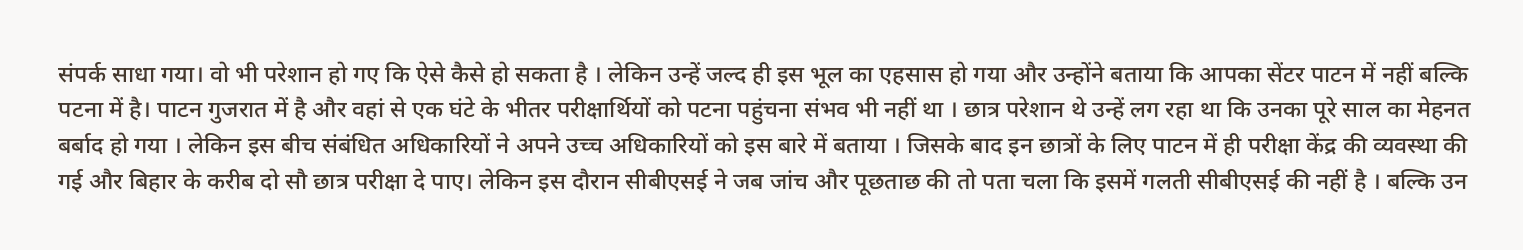संपर्क साधा गया। वो भी परेशान हो गए कि ऐसे कैसे हो सकता है । लेकिन उन्हें जल्द ही इस भूल का एहसास हो गया और उन्होंने बताया कि आपका सेंटर पाटन में नहीं बल्कि पटना में है। पाटन गुजरात में है और वहां से एक घंटे के भीतर परीक्षार्थियों को पटना पहुंचना संभव भी नहीं था । छात्र परेशान थे उन्हें लग रहा था कि उनका पूरे साल का मेहनत बर्बाद हो गया । लेकिन इस बीच संबंधित अधिकारियों ने अपने उच्च अधिकारियों को इस बारे में बताया । जिसके बाद इन छात्रों के लिए पाटन में ही परीक्षा केंद्र की व्यवस्था की गई और बिहार के करीब दो सौ छात्र परीक्षा दे पाए। लेकिन इस दौरान सीबीएसई ने जब जांच और पूछताछ की तो पता चला कि इसमें गलती सीबीएसई की नहीं है । बल्कि उन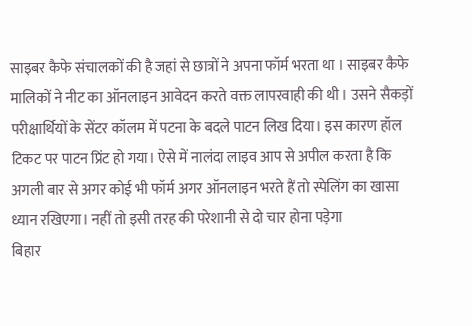साइबर कैफे संचालकों की है जहां से छात्रों ने अपना फॉर्म भरता था । साइबर कैफे मालिकों ने नीट का ऑनलाइन आवेदन करते वक्त लापरवाही की थी । उसने सैकड़ों परीक्षार्थियों के सेंटर कॉलम में पटना के बदले पाटन लिख दिया। इस कारण हॉल टिकट पर पाटन प्रिंट हो गया। ऐसे में नालंदा लाइव आप से अपील करता है कि अगली बार से अगर कोई भी फॉर्म अगर ऑनलाइन भरते हैं तो स्पेलिंग का खासा ध्यान रखिएगा। नहीं तो इसी तरह की परेशानी से दो चार होना पड़ेगा
बिहार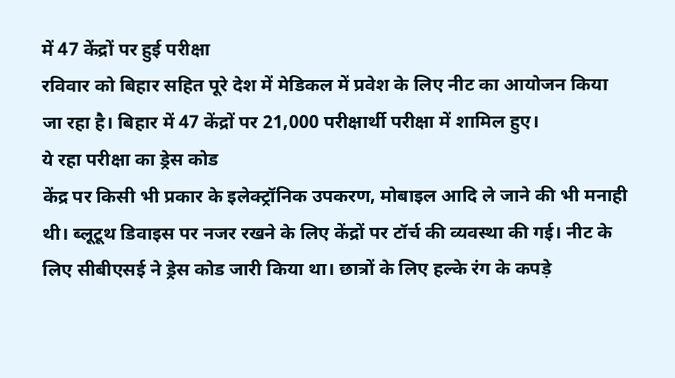में 47 केंद्रों पर हुई परीक्षा
रविवार को बिहार सहित पूरे देश में मेडिकल में प्रवेश के लिए नीट का आयोजन किया जा रहा है। बिहार में 47 केंद्रों पर 21,000 परीक्षार्थी परीक्षा में शामिल हुए।
ये रहा परीक्षा का ड्रेस कोड
केंद्र पर किसी भी प्रकार के इलेक्ट्रॉनिक उपकरण, मोबाइल आदि ले जाने की भी मनाही थी। ब्लूटूथ डिवाइस पर नजर रखने के लिए केंद्रों पर टॉर्च की व्यवस्था की गई। नीट के लिए सीबीएसई ने ड्रेस कोड जारी किया था। छात्रों के लिए हल्के रंग के कपड़े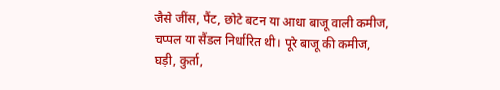जैसे जींस, पैंट, छोटे बटन या आधा बाजू वाली कमीज, चप्पल या सैंडल निर्धारित थी। पूरे बाजू की कमीज, घड़ी, कुर्ता,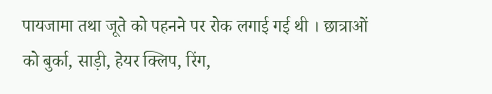पायजामा तथा जूते को पहनने पर रोक लगाई गई थी । छात्राओं को बुर्का, साड़ी, हेयर क्लिप, रिंग,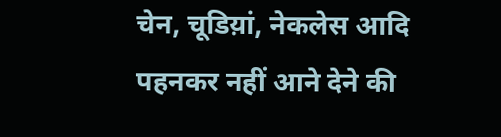चेन, चूडिय़ां, नेकलेस आदि पहनकर नहीं आने देने की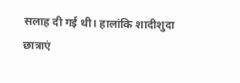सलाह दी गई थी। हालांकि शादीशुदा छात्राएं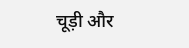चूड़ी और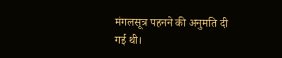मंगलसूत्र पहनने की अनुमति दी गई थी।